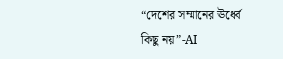“দেশের সম্মানের ঊর্ধ্বে কিছু নয়”-AI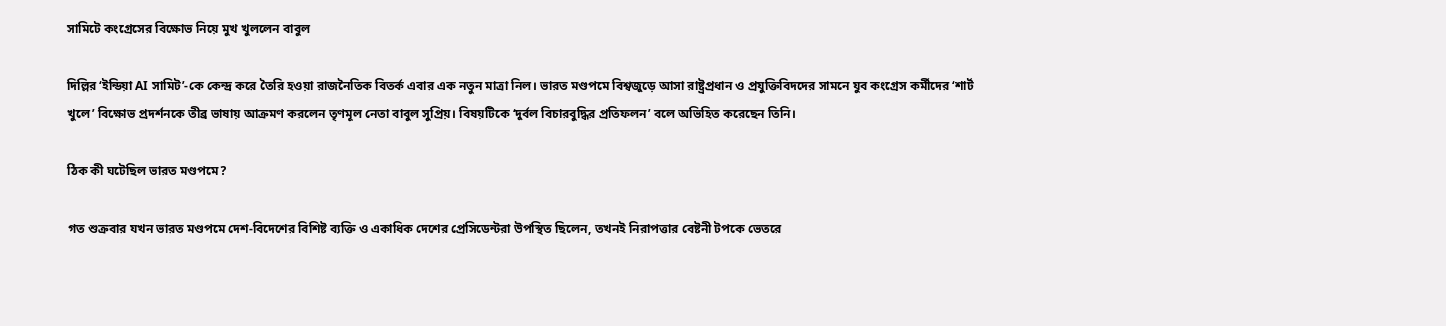সামিটে কংগ্রেসের বিক্ষোভ নিয়ে মুখ খুললেন বাবুল

দিল্লির ‘ইন্ডিয়া AI সামিট’-কে কেন্দ্র করে তৈরি হওয়া রাজনৈতিক বিতর্ক এবার এক নতুন মাত্রা নিল। ভারত মণ্ডপমে বিশ্বজুড়ে আসা রাষ্ট্রপ্রধান ও প্রযুক্তিবিদদের সামনে যুব কংগ্রেস কর্মীদের ‘শার্ট খুলে’ বিক্ষোভ প্রদর্শনকে তীব্র ভাষায় আক্রমণ করলেন তৃণমূল নেতা বাবুল সুপ্রিয়। বিষয়টিকে ‘দুর্বল বিচারবুদ্ধির প্রতিফলন’ বলে অভিহিত করেছেন তিনি।

ঠিক কী ঘটেছিল ভারত মণ্ডপমে?

গত শুক্রবার যখন ভারত মণ্ডপমে দেশ-বিদেশের বিশিষ্ট ব্যক্তি ও একাধিক দেশের প্রেসিডেন্টরা উপস্থিত ছিলেন, তখনই নিরাপত্তার বেষ্টনী টপকে ভেতরে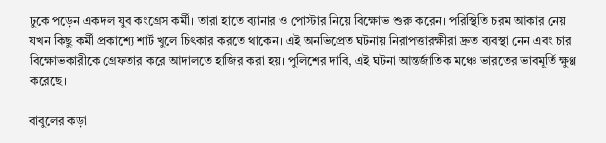ঢুকে পড়েন একদল যুব কংগ্রেস কর্মী। তারা হাতে ব্যানার ও পোস্টার নিয়ে বিক্ষোভ শুরু করেন। পরিস্থিতি চরম আকার নেয় যখন কিছু কর্মী প্রকাশ্যে শার্ট খুলে চিৎকার করতে থাকেন। এই অনভিপ্রেত ঘটনায় নিরাপত্তারক্ষীরা দ্রুত ব্যবস্থা নেন এবং চার বিক্ষোভকারীকে গ্রেফতার করে আদালতে হাজির করা হয়। পুলিশের দাবি, এই ঘটনা আন্তর্জাতিক মঞ্চে ভারতের ভাবমূর্তি ক্ষুণ্ণ করেছে।

বাবুলের কড়া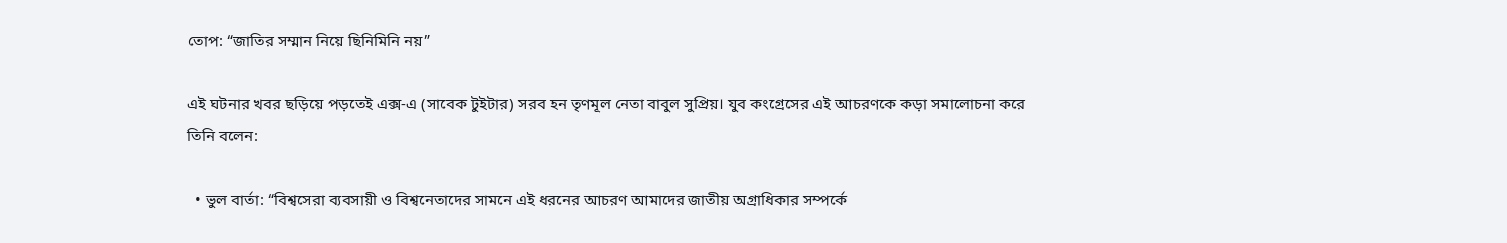তোপ: “জাতির সম্মান নিয়ে ছিনিমিনি নয়”

এই ঘটনার খবর ছড়িয়ে পড়তেই এক্স-এ (সাবেক টুইটার) সরব হন তৃণমূল নেতা বাবুল সুপ্রিয়। যুব কংগ্রেসের এই আচরণকে কড়া সমালোচনা করে তিনি বলেন:

  • ভুল বার্তা: “বিশ্বসেরা ব্যবসায়ী ও বিশ্বনেতাদের সামনে এই ধরনের আচরণ আমাদের জাতীয় অগ্রাধিকার সম্পর্কে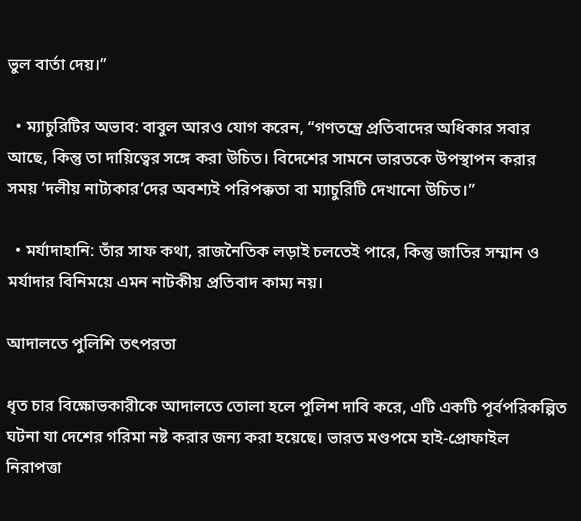ভুল বার্তা দেয়।”

  • ম্যাচুরিটির অভাব: বাবুল আরও যোগ করেন, “গণতন্ত্রে প্রতিবাদের অধিকার সবার আছে, কিন্তু তা দায়িত্বের সঙ্গে করা উচিত। বিদেশের সামনে ভারতকে উপস্থাপন করার সময় ‘দলীয় নাট্যকার’দের অবশ্যই পরিপক্কতা বা ম্যাচুরিটি দেখানো উচিত।”

  • মর্যাদাহানি: তাঁর সাফ কথা, রাজনৈতিক লড়াই চলতেই পারে, কিন্তু জাতির সম্মান ও মর্যাদার বিনিময়ে এমন নাটকীয় প্রতিবাদ কাম্য নয়।

আদালতে পুলিশি তৎপরতা

ধৃত চার বিক্ষোভকারীকে আদালতে তোলা হলে পুলিশ দাবি করে, এটি একটি পূর্বপরিকল্পিত ঘটনা যা দেশের গরিমা নষ্ট করার জন্য করা হয়েছে। ভারত মণ্ডপমে হাই-প্রোফাইল নিরাপত্তা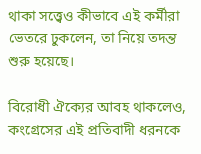থাকা সত্ত্বেও কীভাবে এই কর্মীরা ভেতরে ঢুকলেন, তা নিয়ে তদন্ত শুরু হয়েছে।

বিরোধী ঐক্যের আবহ থাকলেও, কংগ্রেসের এই প্রতিবাদী ধরনকে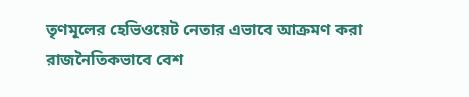তৃণমূলের হেভিওয়েট নেতার এভাবে আক্রমণ করা রাজনৈতিকভাবে বেশ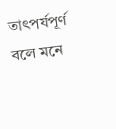তাৎপর্যপূর্ণ বলে মনে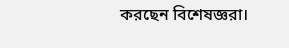করছেন বিশেষজ্ঞরা।